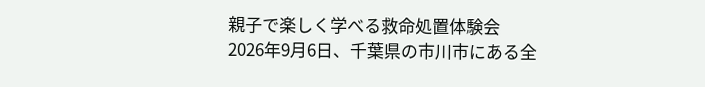親子で楽しく学べる救命処置体験会
2026年9月6日、千葉県の市川市にある全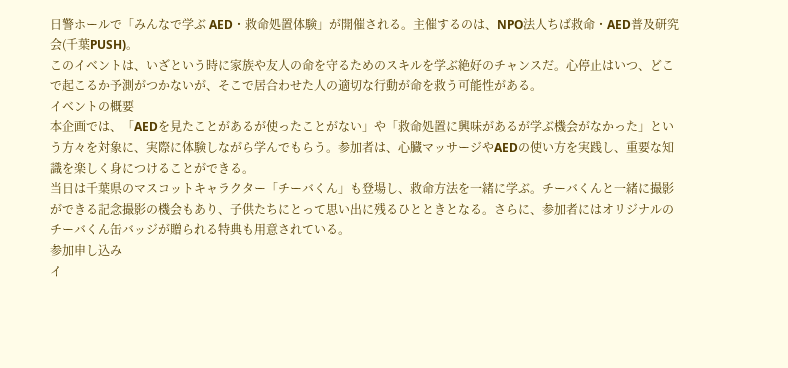日警ホールで「みんなで学ぶ AED・救命処置体験」が開催される。主催するのは、NPO法人ちば救命・AED普及研究会(千葉PUSH)。
このイベントは、いざという時に家族や友人の命を守るためのスキルを学ぶ絶好のチャンスだ。心停止はいつ、どこで起こるか予測がつかないが、そこで居合わせた人の適切な行動が命を救う可能性がある。
イベントの概要
本企画では、「AEDを見たことがあるが使ったことがない」や「救命処置に興味があるが学ぶ機会がなかった」という方々を対象に、実際に体験しながら学んでもらう。参加者は、心臓マッサージやAEDの使い方を実践し、重要な知識を楽しく身につけることができる。
当日は千葉県のマスコットキャラクター「チーバくん」も登場し、救命方法を一緒に学ぶ。チーバくんと一緒に撮影ができる記念撮影の機会もあり、子供たちにとって思い出に残るひとときとなる。さらに、参加者にはオリジナルのチーバくん缶バッジが贈られる特典も用意されている。
参加申し込み
イ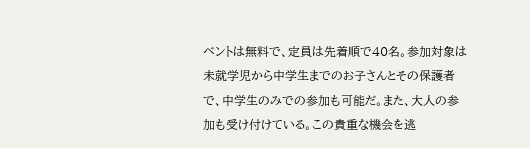ベントは無料で、定員は先着順で40名。参加対象は未就学児から中学生までのお子さんとその保護者で、中学生のみでの参加も可能だ。また、大人の参加も受け付けている。この貴重な機会を逃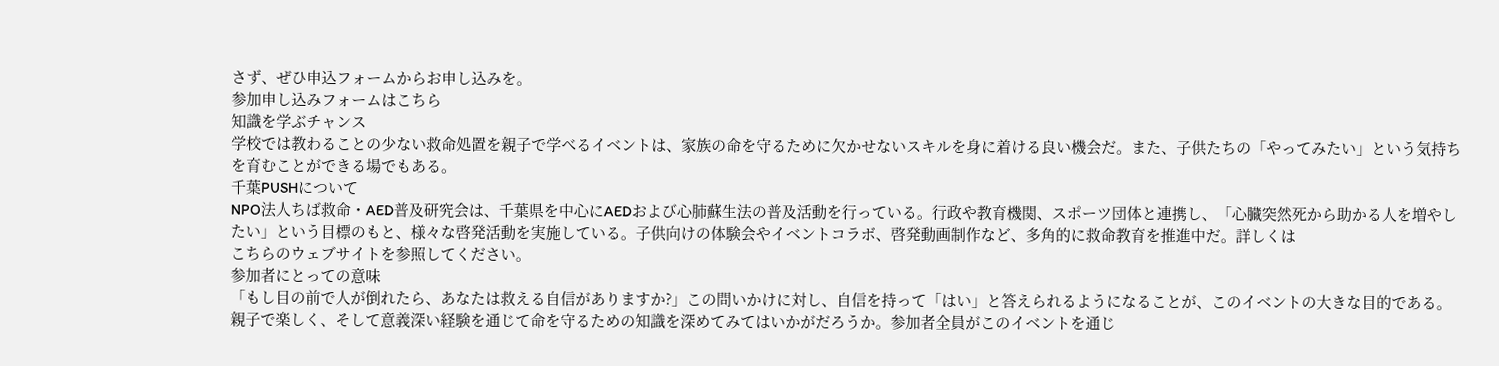さず、ぜひ申込フォームからお申し込みを。
参加申し込みフォームはこちら
知識を学ぶチャンス
学校では教わることの少ない救命処置を親子で学べるイベントは、家族の命を守るために欠かせないスキルを身に着ける良い機会だ。また、子供たちの「やってみたい」という気持ちを育むことができる場でもある。
千葉PUSHについて
NPO法人ちば救命・AED普及研究会は、千葉県を中心にAEDおよび心肺蘇生法の普及活動を行っている。行政や教育機関、スポーツ団体と連携し、「心臓突然死から助かる人を増やしたい」という目標のもと、様々な啓発活動を実施している。子供向けの体験会やイベントコラボ、啓発動画制作など、多角的に救命教育を推進中だ。詳しくは
こちらのウェブサイトを参照してください。
参加者にとっての意味
「もし目の前で人が倒れたら、あなたは救える自信がありますか?」この問いかけに対し、自信を持って「はい」と答えられるようになることが、このイベントの大きな目的である。
親子で楽しく、そして意義深い経験を通じて命を守るための知識を深めてみてはいかがだろうか。参加者全員がこのイベントを通じ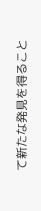て新たな発見を得ること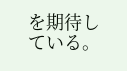を期待している。